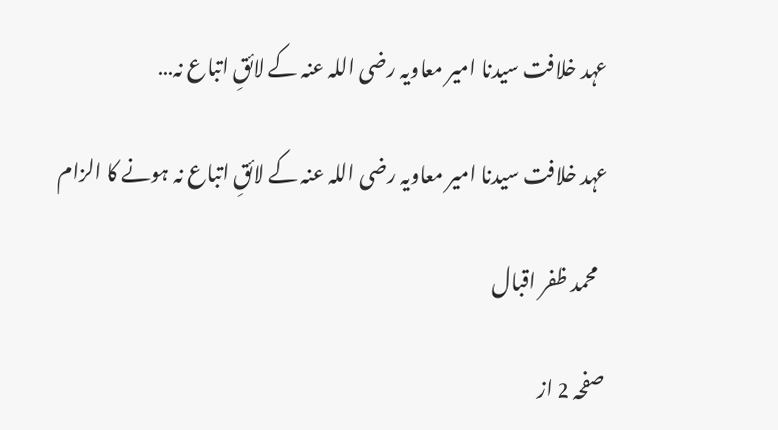عہد خلافت سیدنا امیر معاویہ رضی اللہ عنہ کے لائقِ اتباع نہ…

عہد خلافت سیدنا امیر معاویہ رضی اللہ عنہ کے لائقِ اتباع نہ ہونے کا الزام

  محمد ظفر اقبال

صفحہ 2 از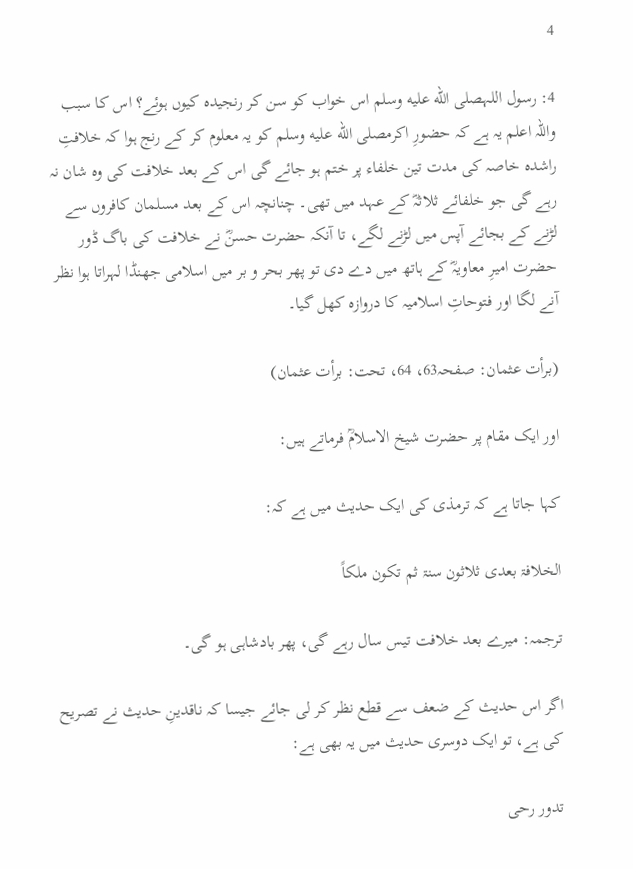4

4: رسول اللہصلى الله عليه وسلم اس خواب کو سن کر رنجیدہ کیوں ہوئے؟ اس کا سبب واللہ اعلم یہ ہے کہ حضورِ اکرمصلى الله عليه وسلم کو یہ معلوم کر کے رنج ہوا کہ خلافتِ راشدہ خاصہ کی مدت تین خلفاء پر ختم ہو جائے گی اس کے بعد خلافت کی وہ شان نہ رہے گی جو خلفائے ثلاثہؓ کے عہد میں تھی۔ چنانچہ اس کے بعد مسلمان کافروں سے لڑنے کے بجائے آپس میں لڑنے لگے، تا آنکہ حضرت حسنؓ نے خلافت کی باگ ڈور حضرت امیرِ معاویہؓ کے ہاتھ میں دے دی تو پھر بحر و بر میں اسلامی جھنڈا لہراتا ہوا نظر آنے لگا اور فتوحاتِ اسلامیہ کا دروازہ کھل گیا۔

(برأت عثمان: صفحہ63، 64، تحت: برأت عثمان)

اور ایک مقام پر حضرت شیخ الاسلامؒ فرماتے ہیں:

کہا جاتا ہے کہ ترمذی کی ایک حدیث میں ہے کہ:

الخلافۃ بعدی ثلاثون سنۃ ثم تکون ملکاً

ترجمہ: میرے بعد خلافت تیس سال رہے گی، پھر بادشاہی ہو گی۔

اگر اس حدیث کے ضعف سے قطع نظر کر لی جائے جیسا کہ ناقدینِ حدیث نے تصریح کی ہے، تو ایک دوسری حدیث میں یہ بھی ہے:

تدور رحی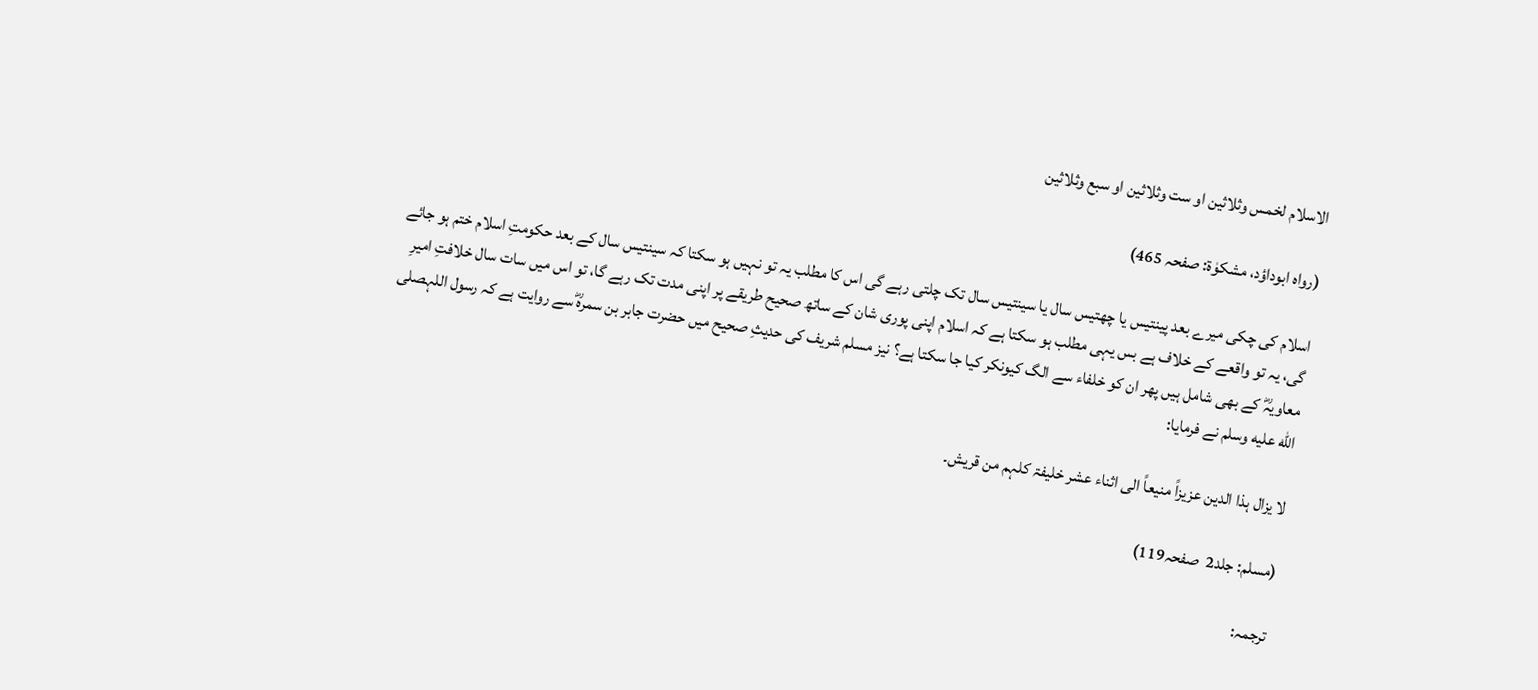الاسلام لخمس وثلاثین او ست وثلاثین او سبع وثلاثین

(رواہ ابوداؤد، مشکوٰۃ: صفحہ 465)

اسلام کی چکی میرے بعد پینتیس یا چھتیس سال یا سینتیس سال تک چلتی رہے گی اس کا مطلب یہ تو نہیں ہو سکتا کہ سینتیس سال کے بعد حکومتِ اسلام ختم ہو جائے گی، یہ تو واقعے کے خلاف ہے بس یہی مطلب ہو سکتا ہے کہ اسلام اپنی پوری شان کے ساتھ صحیح طریقے پر اپنی مدت تک رہے گا، تو اس میں سات سال خلافتِ امیرِ معاویہؓ کے بھی شامل ہیں پھر ان کو خلفاء سے الگ کیونکر کیا جا سکتا ہے؟ نیز مسلم شریف کی حدیثِ صحیح میں حضرت جابر بن سمرہؓ سے روایت ہے کہ رسول اللہصلى الله عليه وسلم نے فرمایا:

لا یزال ہذا الدین عزیزاً منیعاً الی اثناء عشر خلیفۃ کلہم من قریش۔

(مسلم: جلد2  صفحہ119)

ترجمہ: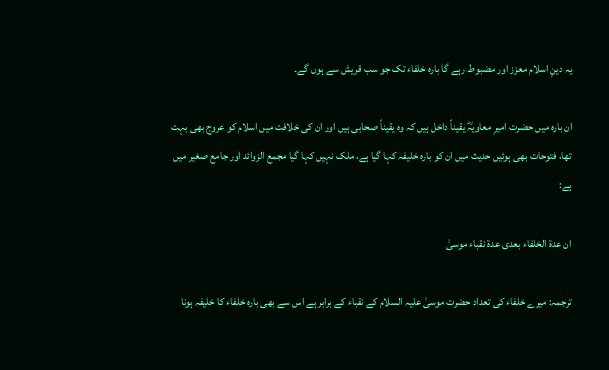یہ دینِ اسلام معزز اور مضبوط رہے گا بارہ خلفاء تک جو سب قریش سے ہوں گے۔

ان بارہ میں حضرت امیرِ معاویہؓ یقیناً داخل ہیں کہ وہ یقیناً صحابی ہیں اور ان کی خلافت میں اسلام کو عروج بھی بہت تھا، فتوحات بھی ہوئیں حدیث میں ان کو بارہ خلیفہ کہا گیا ہے، ملک نہیں کہا گیا مجمع الزوائد اور جامع صغیر میں ہے:

ان عدۃ الخلفاء بعدی عدۃ نقباء موسیٰ

ترجمہ: میرے خلفاء کی تعداد حضرت موسیٰ علیہ السلام کے نقباء کے برابر ہے اس سے بھی بارہ خلفاء کا خلیفہ ہونا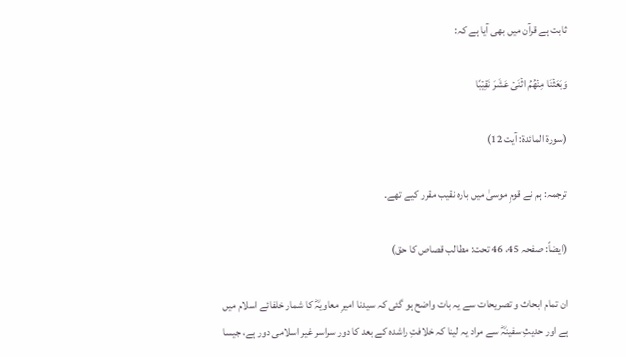ثابت ہے قرآن میں بھی آیا ہے کہ:

وَبَعَثۡنَا مِنۡهُمُ اثۡنَىۡ عَشَرَ نَقِيۡبًا‌

(سورۃ المائدۃ: آیت 12)

ترجمہ: ہم نے قومِ موسیٰ میں بارہ نقیب مقرر کیے تھے۔

(ایضاً: صفحہ 45، 46 تحت: مطالب قصاص کا حق)

ان تمام ابحاث و تصریحات سے یہ بات واضح ہو گئی کہ سیدنا امیرِ معاویہؓ کا شمار خلفائے اسلام میں ہے اور حدیثِ سفینہؓ سے مراد یہ لینا کہ خلافتِ راشدہ کے بعد کا دور سراسر غیر اسلامی دور ہے، جیسا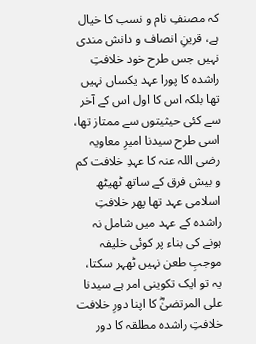کہ مصنفِ نام و نسب کا خیال ہے، قرینِ انصاف و دانش مندی نہیں جس طرح خود خلافتِ راشدہ کا پورا عہد یکساں نہیں تھا بلکہ اس کا اول اس کے آخر سے کئی حیثیتوں سے ممتاز تھا، اسی طرح سیدنا امیرِ معاویہ رضی اللہ عنہ کا عہدِ خلافت کم و بیش فرق کے ساتھ ٹھیٹھ اسلامی عہد تھا پھر خلافتِ راشدہ کے عہد میں شامل نہ ہونے کی بناء پر کوئی خلیفہ موجبِ طعن نہیں ٹھہر سکتا، یہ تو ایک تکوینی امر ہے سیدنا علی المرتضیٰؓ کا اپنا دورِ خلافت خلافتِ راشدہ مطلقہ کا دور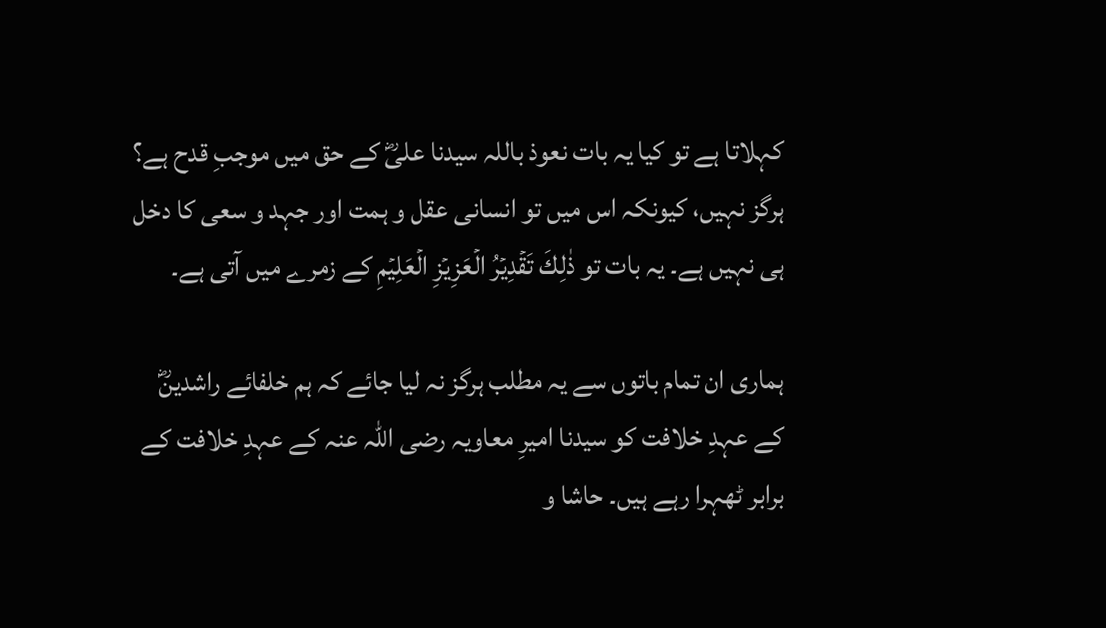کہلاتا ہے تو کیا یہ بات نعوذ باللہ سیدنا علیؓ کے حق میں موجبِ قدح ہے؟ ہرگز نہیں، کیونکہ اس میں تو انسانی عقل و ہمت اور جہد و سعی کا دخل ہی نہیں ہے۔ یہ بات تو ذٰلِكَ تَقۡدِيۡرُ الۡعَزِيۡزِ الۡعَلِيۡمِ کے زمرے میں آتی ہے۔

ہماری ان تمام باتوں سے یہ مطلب ہرگز نہ لیا جائے کہ ہم خلفائے راشدینؓ کے عہدِ خلافت کو سیدنا امیرِ معاویہ رضی اللہ عنہ کے عہدِ خلافت کے برابر ٹھہرا رہے ہیں۔ حاشا و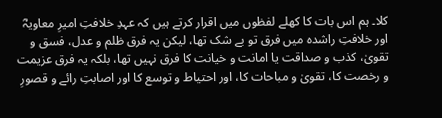کلا۔ ہم اس بات کا کھلے لفظوں میں اقرار کرتے ہیں کہ عہدِ خلافتِ امیرِ معاویہؓ اور خلافتِ راشدہ میں فرق تو بے شک تھا، لیکن یہ فرق ظلم و عدل، فسق و تقویٰ، کذب و صداقت یا امانت و خیانت کا فرق نہیں تھا، بلکہ یہ فرق عزیمت و رخصت کا، تقویٰ و مباحات کا، اور احتیاط و توسع کا اور اصابتِ رائے و قصورِ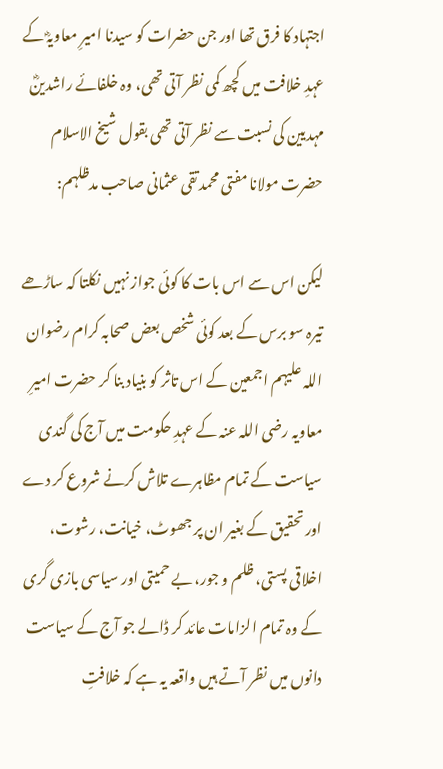اجتہاد کا فرق تھا اور جن حضرات کو سیدنا امیرِ معاویہؓ کے عہدِ خلافت میں کچھ کمی نظر آتی تھی، وہ خلفائے راشدینؓ مہدیین کی نسبت سے نظر آتی تھی بقول شیخ الاسلام حضرت مولانا مفتی محمد تقی عثمانی صاحب مدظلہم:

لیکن اس سے اس بات کا کوئی جواز نہیں نکلتا کہ ساڑھے تیرہ سو برس کے بعد کوئی شخص بعض صحابہ کرام رضوان اللہ علیہم اجمعین کے اس تاثر کو بنیاد بنا کر حضرت امیرِ معاویہ رضی اللہ عنہ کے عہدِ حکومت میں آج کی گندی سیاست کے تمام مظاہرے تلاش کرنے شروع کر دے اور تحقیق کے بغیر ان پر جھوٹ، خیانت، رشوت، اخلاقی پستی، ظلم و جور، بے حمیتی اور سیاسی بازی گری کے وہ تمام الزامات عائد کر ڈالے جو آج کے سیاست دانوں میں نظر آتے ہیں واقعہ یہ ہے کہ خلافتِ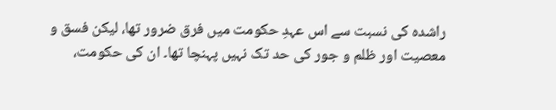راشدہ کی نسبت سے اس عہدِ حکومت میں فرق ضرور تھا، لیکن فسق و معصیت اور ظلم و جور کی حد تک نہیں پہنچا تھا۔ ان کی حکومت،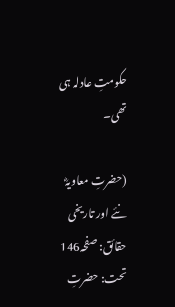حکومتِ عادلہ ہی تھی۔

(حضرتِ معاویہؓ نئے اور تاریخی حقائق: صفحہ146 تحت: حضرتِ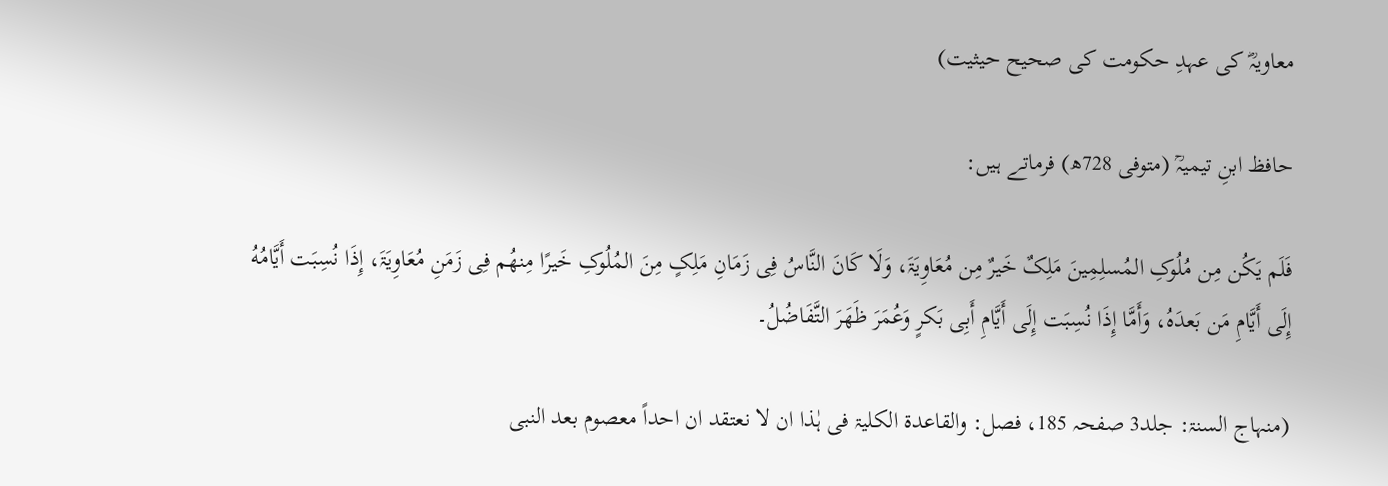معاویہؓ کی عہدِ حکومت کی صحیح حیثیت)

حافظ ابنِ تیمیہؒ (متوفی 728ھ) فرماتے ہیں:

فَلَم یَکُن مِن مُلُوکِ المُسلِمِینَ مَلِکٌ خَیرٌ مِن مُعَاوِیَۃَ، وَلَا کَانَ النَّاسُ فِی زَمَانِ مَلِکٍ مِنَ المُلُوکِ خَیرًا مِنهُم فِی زَمَنِ مُعَاوِیَۃَ، إِذَا نُسِبَت أَیَّامُهُ إِلَی أَیَّامِ مَن بَعدَهُ، وَأَمَّا إِذَا نُسِبَت إِلَی أَیَّامِ أَبِی بَکرٍ وَعُمَرَ ظَهَرَ التَّفَاضُلُ۔

(منہاج السنۃ: جلد3 صفحہ 185، فصل: والقاعدۃ الکلیۃ فی ہٰذا ان لا نعتقد ان احداً معصوم بعد النبی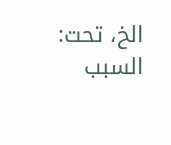الخ، تحت: السبب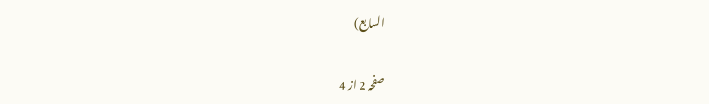السابع)

صفحہ 2 از 4